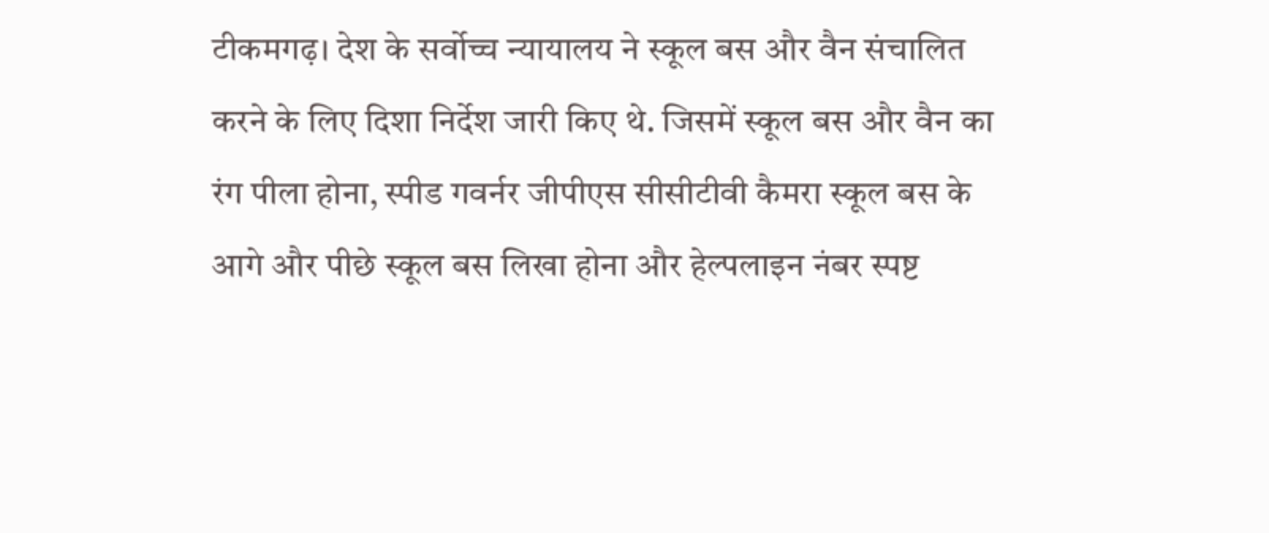टीकमगढ़। देश के सर्वोच्च न्यायालय ने स्कूल बस और वैन संचालित करने के लिए दिशा निर्देश जारी किए थे. जिसमें स्कूल बस और वैन का रंग पीला होना, स्पीड गवर्नर जीपीएस सीसीटीवी कैमरा स्कूल बस के आगे और पीछे स्कूल बस लिखा होना और हेल्पलाइन नंबर स्पष्ट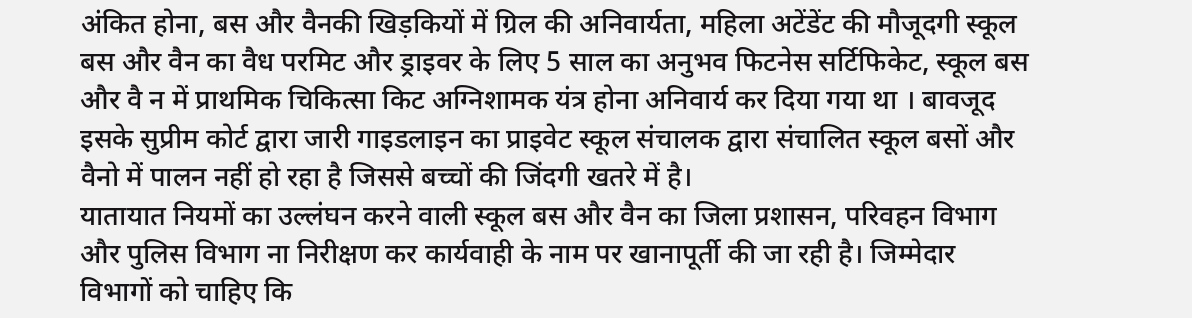अंकित होना, बस और वैनकी खिड़कियों में ग्रिल की अनिवार्यता, महिला अटेंडेंट की मौजूदगी स्कूल बस और वैन का वैध परमिट और ड्राइवर के लिए 5 साल का अनुभव फिटनेस सर्टिफिकेट, स्कूल बस और वै न में प्राथमिक चिकित्सा किट अग्निशामक यंत्र होना अनिवार्य कर दिया गया था । बावजूद इसके सुप्रीम कोर्ट द्वारा जारी गाइडलाइन का प्राइवेट स्कूल संचालक द्वारा संचालित स्कूल बसों और वैनो में पालन नहीं हो रहा है जिससे बच्चों की जिंदगी खतरे में है।
यातायात नियमों का उल्लंघन करने वाली स्कूल बस और वैन का जिला प्रशासन, परिवहन विभाग और पुलिस विभाग ना निरीक्षण कर कार्यवाही के नाम पर खानापूर्ती की जा रही है। जिम्मेदार विभागों को चाहिए कि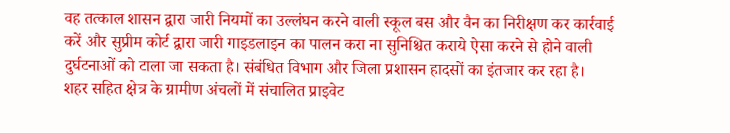वह तत्काल शासन द्वारा जारी नियमों का उल्लंघन करने वाली स्कूल बस और वैन का निरीक्षण कर कार्रवाई करें और सुप्रीम कोर्ट द्वारा जारी गाइडलाइन का पालन करा ना सुनिश्चित कराये ऐसा करने से होने वाली दुर्घटनाओं को टाला जा सकता है। संबंधित विभाग और जिला प्रशासन हादसों का इंतजार कर रहा है।
शहर सहित क्षेत्र के ग्रामीण अंचलों में संचालित प्राइवेट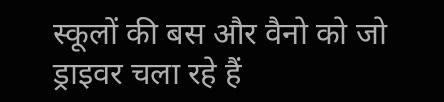स्कूलों की बस और वैनो को जो ड्राइवर चला रहे हैं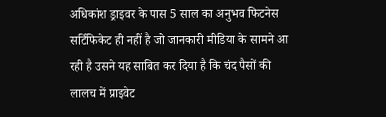अधिकांश ड्राइवर के पास 5 साल का अनुभव फिटनेस सर्टिफिकेट ही नहीं है जो जानकारी मीडिया के सामने आ रही है उसने यह साबित कर दिया है कि चंद पैसों की लालच में प्राइवेट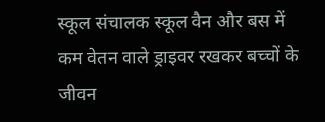स्कूल संचालक स्कूल वैन और बस में कम वेतन वाले ड्राइवर रखकर बच्चों के जीवन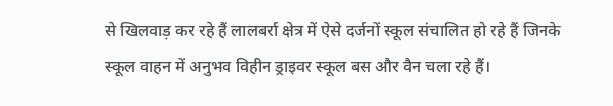से खिलवाड़ कर रहे हैं लालबर्रा क्षेत्र में ऐसे दर्जनों स्कूल संचालित हो रहे हैं जिनके स्कूल वाहन में अनुभव विहीन ड्राइवर स्कूल बस और वैन चला रहे हैं।